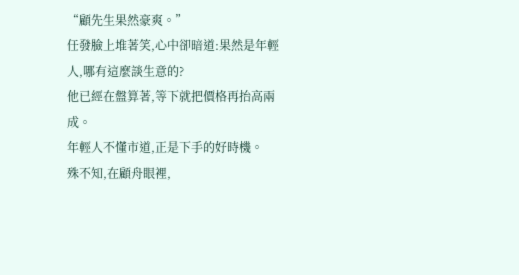“顧先生果然豪爽。”
任發臉上堆著笑,心中卻暗道:果然是年輕人,哪有這麼談生意的?
他已經在盤算著,等下就把價格再抬高兩成。
年輕人不懂市道,正是下手的好時機。
殊不知,在顧舟眼裡,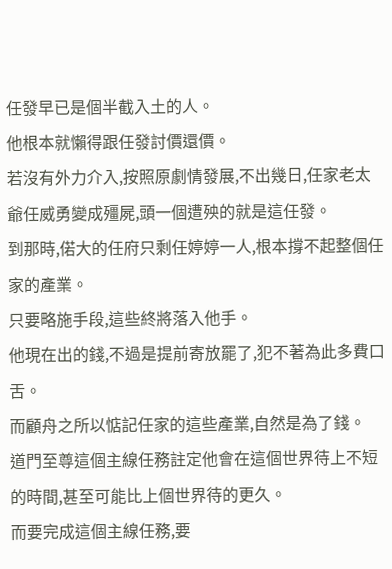任發早已是個半截入土的人。
他根本就懶得跟任發討價還價。
若沒有外力介入,按照原劇情發展,不出幾日,任家老太爺任威勇變成殭屍,頭一個遭殃的就是這任發。
到那時,偌大的任府只剩任婷婷一人,根本撐不起整個任家的產業。
只要略施手段,這些終將落入他手。
他現在出的錢,不過是提前寄放罷了,犯不著為此多費口舌。
而顧舟之所以惦記任家的這些產業,自然是為了錢。
道門至尊這個主線任務註定他會在這個世界待上不短的時間,甚至可能比上個世界待的更久。
而要完成這個主線任務,要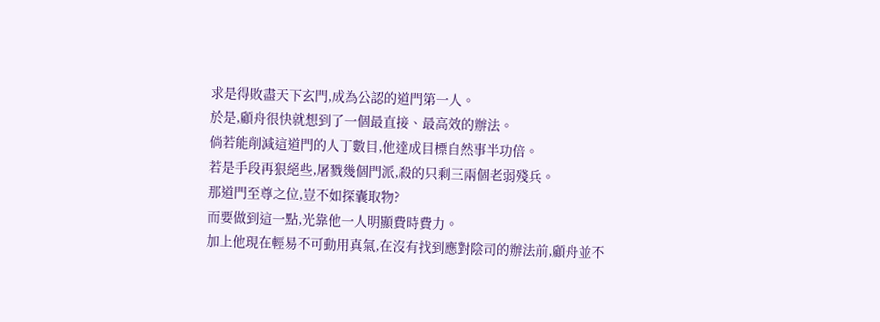求是得敗盡天下玄門,成為公認的道門第一人。
於是,顧舟很快就想到了一個最直接、最高效的辦法。
倘若能削減這道門的人丁數目,他達成目標自然事半功倍。
若是手段再狠絕些,屠戮幾個門派,殺的只剩三兩個老弱殘兵。
那道門至尊之位,豈不如探囊取物?
而要做到這一點,光靠他一人明顯費時費力。
加上他現在輕易不可動用真氣,在沒有找到應對陰司的辦法前,顧舟並不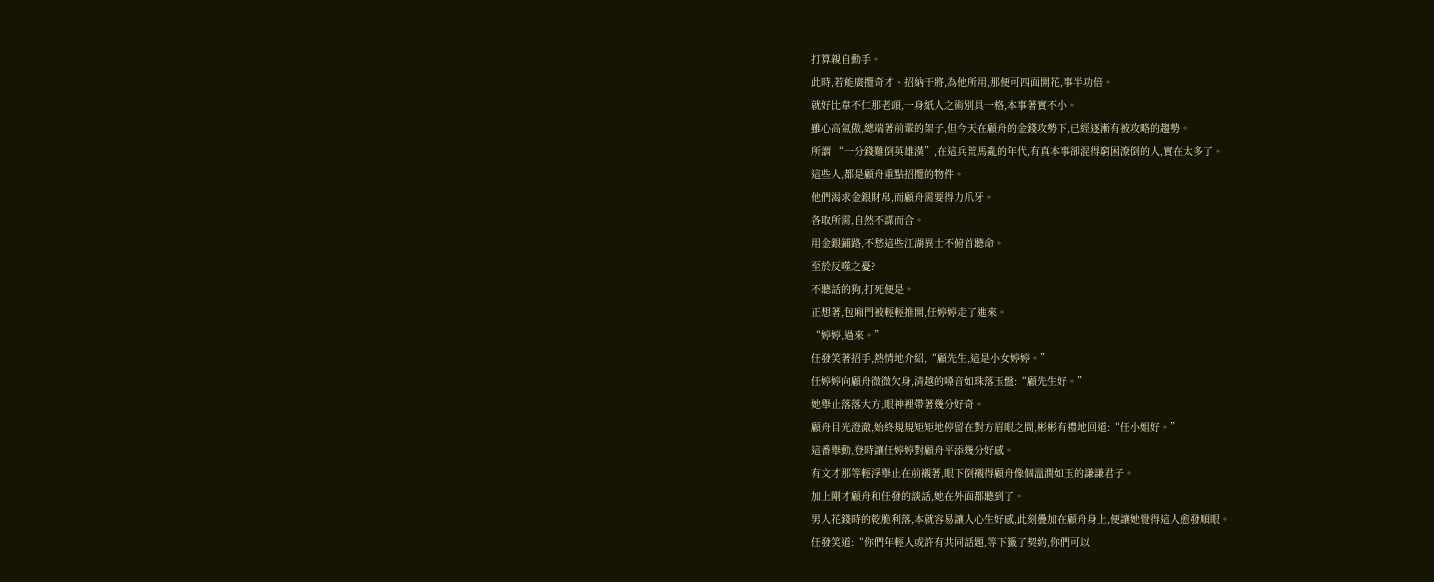打算親自動手。
此時,若能廣攬奇才、招納干將,為他所用,那便可四面開花,事半功倍。
就好比韋不仁那老頭,一身紙人之術別具一格,本事著實不小。
雖心高氣傲,總端著前輩的架子,但今天在顧舟的金錢攻勢下,已經逐漸有被攻略的趨勢。
所謂 “一分錢難倒英雄漢”,在這兵荒馬亂的年代,有真本事卻混得窮困潦倒的人,實在太多了。
這些人,都是顧舟重點招攬的物件。
他們渴求金銀財帛,而顧舟需要得力爪牙。
各取所需,自然不謀而合。
用金銀鋪路,不愁這些江湖異士不俯首聽命。
至於反噬之憂?
不聽話的狗,打死便是。
正想著,包廂門被輕輕推開,任婷婷走了進來。
“婷婷,過來。”
任發笑著招手,熱情地介紹,“顧先生,這是小女婷婷。”
任婷婷向顧舟微微欠身,清越的嗓音如珠落玉盤:“顧先生好。”
她舉止落落大方,眼神裡帶著幾分好奇。
顧舟目光澄澈,始終規規矩矩地停留在對方眉眼之間,彬彬有禮地回道:“任小姐好。”
這番舉動,登時讓任婷婷對顧舟平添幾分好感。
有文才那等輕浮舉止在前襯著,眼下倒襯得顧舟像個溫潤如玉的謙謙君子。
加上剛才顧舟和任發的談話,她在外面都聽到了。
男人花錢時的乾脆利落,本就容易讓人心生好感,此刻疊加在顧舟身上,便讓她覺得這人愈發順眼。
任發笑道:“你們年輕人或許有共同話題,等下籤了契約,你們可以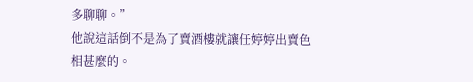多聊聊。”
他說這話倒不是為了賣酒樓就讓任婷婷出賣色相甚麼的。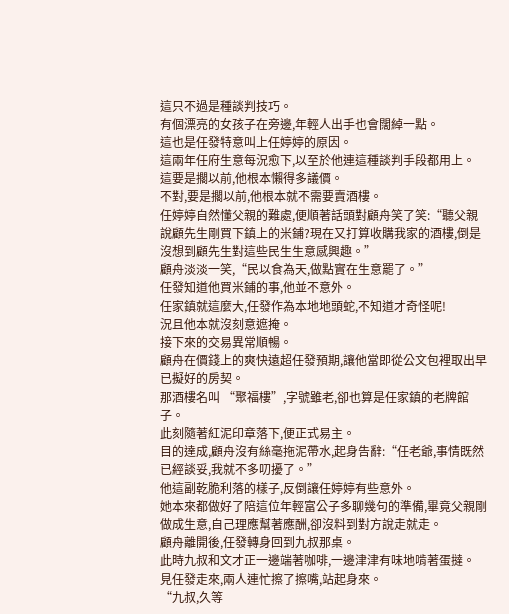這只不過是種談判技巧。
有個漂亮的女孩子在旁邊,年輕人出手也會闊綽一點。
這也是任發特意叫上任婷婷的原因。
這兩年任府生意每況愈下,以至於他連這種談判手段都用上。
這要是擱以前,他根本懶得多議價。
不對,要是擱以前,他根本就不需要賣酒樓。
任婷婷自然懂父親的難處,便順著話頭對顧舟笑了笑:“聽父親說顧先生剛買下鎮上的米鋪?現在又打算收購我家的酒樓,倒是沒想到顧先生對這些民生生意感興趣。”
顧舟淡淡一笑,“民以食為天,做點實在生意罷了。”
任發知道他買米鋪的事,他並不意外。
任家鎮就這麼大,任發作為本地地頭蛇,不知道才奇怪呢!
況且他本就沒刻意遮掩。
接下來的交易異常順暢。
顧舟在價錢上的爽快遠超任發預期,讓他當即從公文包裡取出早已擬好的房契。
那酒樓名叫 “聚福樓”,字號雖老,卻也算是任家鎮的老牌館子。
此刻隨著紅泥印章落下,便正式易主。
目的達成,顧舟沒有絲毫拖泥帶水,起身告辭:“任老爺,事情既然已經談妥,我就不多叨擾了。”
他這副乾脆利落的樣子,反倒讓任婷婷有些意外。
她本來都做好了陪這位年輕富公子多聊幾句的準備,畢竟父親剛做成生意,自己理應幫著應酬,卻沒料到對方說走就走。
顧舟離開後,任發轉身回到九叔那桌。
此時九叔和文才正一邊端著咖啡,一邊津津有味地啃著蛋撻。
見任發走來,兩人連忙擦了擦嘴,站起身來。
“九叔,久等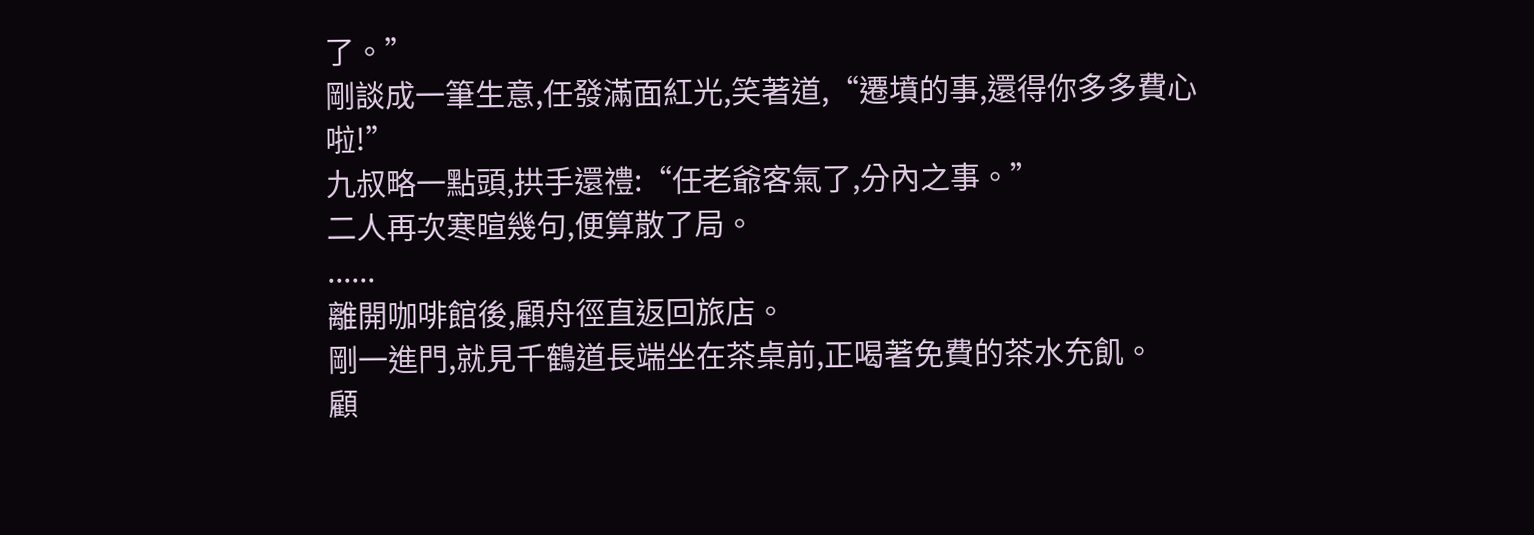了。”
剛談成一筆生意,任發滿面紅光,笑著道,“遷墳的事,還得你多多費心啦!”
九叔略一點頭,拱手還禮:“任老爺客氣了,分內之事。”
二人再次寒暄幾句,便算散了局。
......
離開咖啡館後,顧舟徑直返回旅店。
剛一進門,就見千鶴道長端坐在茶桌前,正喝著免費的茶水充飢。
顧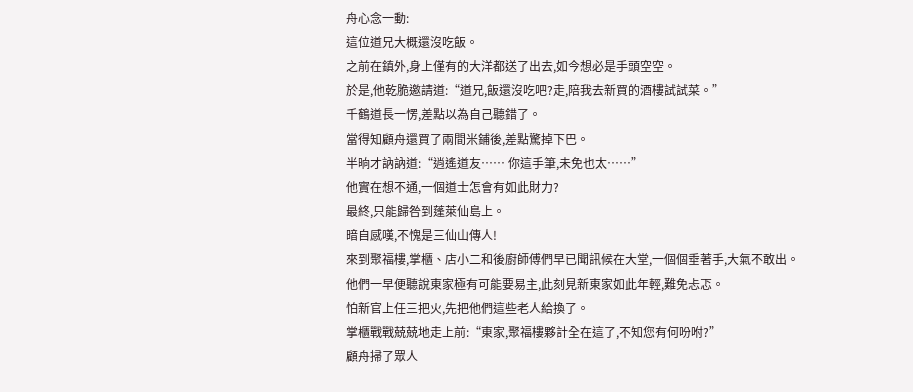舟心念一動:
這位道兄大概還沒吃飯。
之前在鎮外,身上僅有的大洋都送了出去,如今想必是手頭空空。
於是,他乾脆邀請道:“道兄,飯還沒吃吧?走,陪我去新買的酒樓試試菜。”
千鶴道長一愣,差點以為自己聽錯了。
當得知顧舟還買了兩間米鋪後,差點驚掉下巴。
半晌才訥訥道:“逍遙道友…… 你這手筆,未免也太……”
他實在想不通,一個道士怎會有如此財力?
最終,只能歸咎到蓬萊仙島上。
暗自感嘆,不愧是三仙山傳人!
來到聚福樓,掌櫃、店小二和後廚師傅們早已聞訊候在大堂,一個個垂著手,大氣不敢出。
他們一早便聽說東家極有可能要易主,此刻見新東家如此年輕,難免忐忑。
怕新官上任三把火,先把他們這些老人給換了。
掌櫃戰戰兢兢地走上前:“東家,聚福樓夥計全在這了,不知您有何吩咐?”
顧舟掃了眾人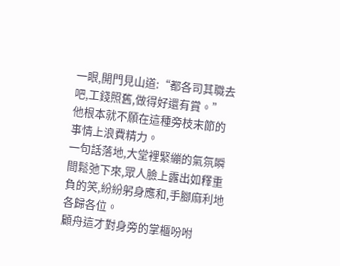一眼,開門見山道:“都各司其職去吧,工錢照舊,做得好還有賞。”
他根本就不願在這種旁枝末節的事情上浪費精力。
一句話落地,大堂裡緊繃的氣氛瞬間鬆弛下來,眾人臉上露出如釋重負的笑,紛紛躬身應和,手腳麻利地各歸各位。
顧舟這才對身旁的掌櫃吩咐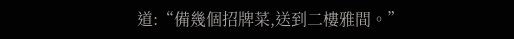道:“備幾個招牌菜,送到二樓雅間。”